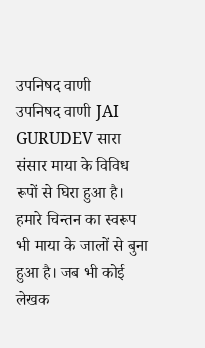उपनिषद वाणी
उपनिषद वाणी JAI GURUDEV सारा संसार माया के विविध रूपों से घिरा हुआ है। हमारे चिन्तन का स्वरूप भी माया के जालों से बुना हुआ है। जब भी कोई लेखक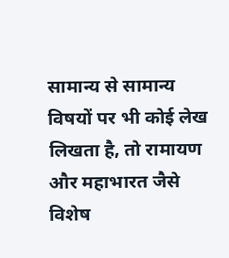सामान्य से सामान्य विषयों पर भी कोई लेख लिखता है, तो रामायण और महाभारत जैसे विशेष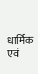धार्मिक एवं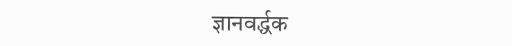ज्ञानवर्द्धक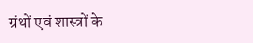ग्रंथों एवं शास्त्रों के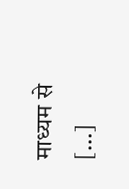माध्यम से […]